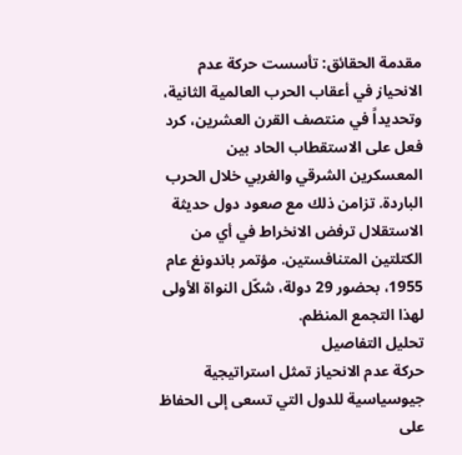مقدمة الحقائق: تأسست حركة عدم الانحياز في أعقاب الحرب العالمية الثانية، وتحديداً في منتصف القرن العشرين، كرد فعل على الاستقطاب الحاد بين المعسكرين الشرقي والغربي خلال الحرب الباردة. تزامن ذلك مع صعود دول حديثة الاستقلال ترفض الانخراط في أي من الكتلتين المتنافستين. مؤتمر باندونغ عام 1955، بحضور 29 دولة، شكّل النواة الأولى لهذا التجمع المنظم.
تحليل التفاصيل
حركة عدم الانحياز تمثل استراتيجية جيوسياسية للدول التي تسعى إلى الحفاظ على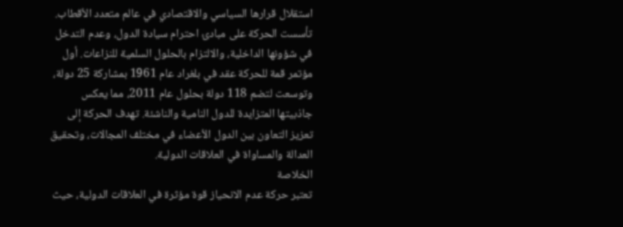استقلال قرارها السياسي والاقتصادي في عالم متعدد الأقطاب. تأسست الحركة على مبادئ احترام سيادة الدول، وعدم التدخل في شؤونها الداخلية، والالتزام بالحلول السلمية للنزاعات. أول مؤتمر قمة للحركة عقد في بلغراد عام 1961 بمشاركة 25 دولة، وتوسعت لتضم 118 دولة بحلول عام 2011، مما يعكس جاذبيتها المتزايدة للدول النامية والناشئة. تهدف الحركة إلى تعزيز التعاون بين الدول الأعضاء في مختلف المجالات، وتحقيق العدالة والمساواة في العلاقات الدولية.
الخلاصة
تعتبر حركة عدم الانحياز قوة مؤثرة في العلاقات الدولية، حيث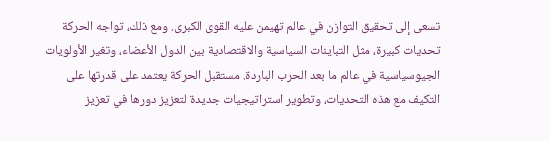تسعى إلى تحقيق التوازن في عالم تهيمن عليه القوى الكبرى. ومع ذلك، تواجه الحركة تحديات كبيرة، مثل التباينات السياسية والاقتصادية بين الدول الأعضاء، وتغير الأولويات الجيوسياسية في عالم ما بعد الحرب الباردة. مستقبل الحركة يعتمد على قدرتها على التكيف مع هذه التحديات، وتطوير استراتيجيات جديدة لتعزيز دورها في تعزيز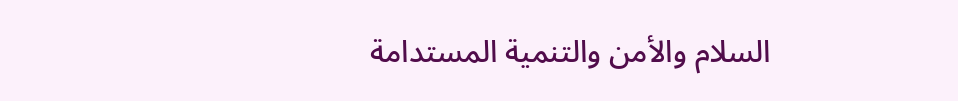السلام والأمن والتنمية المستدامة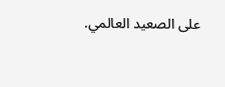على الصعيد العالمي.